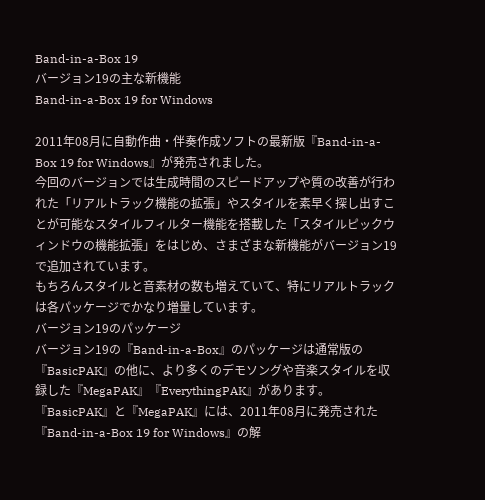Band-in-a-Box 19
バージョン19の主な新機能
Band-in-a-Box 19 for Windows

2011年08月に自動作曲・伴奏作成ソフトの最新版『Band-in-a-Box 19 for Windows』が発売されました。
今回のバージョンでは生成時間のスピードアップや質の改善が行われた「リアルトラック機能の拡張」やスタイルを素早く探し出すことが可能なスタイルフィルター機能を搭載した「スタイルピックウィンドウの機能拡張」をはじめ、さまざまな新機能がバージョン19で追加されています。
もちろんスタイルと音素材の数も増えていて、特にリアルトラックは各パッケージでかなり増量しています。
バージョン19のパッケージ
バージョン19の『Band-in-a-Box』のパッケージは通常版の『BasicPAK』の他に、より多くのデモソングや音楽スタイルを収録した『MegaPAK』『EverythingPAK』があります。
『BasicPAK』と『MegaPAK』には、2011年08月に発売された『Band-in-a-Box 19 for Windows』の解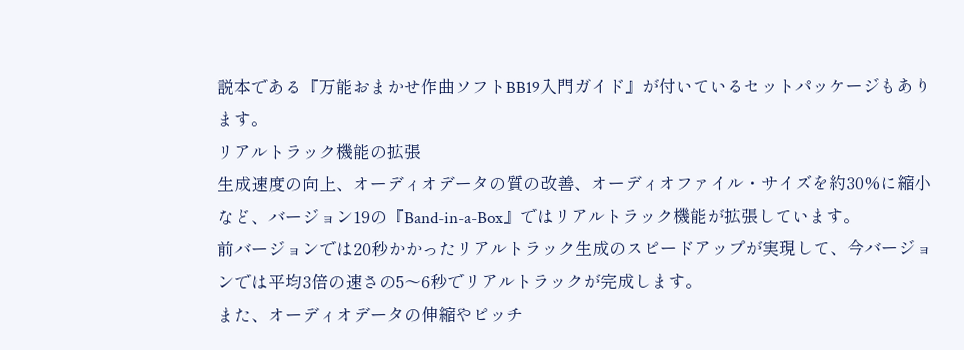説本である『万能おまかせ作曲ソフトBB19入門ガイド』が付いているセットパッケージもあります。
リアルトラック機能の拡張
生成速度の向上、オーディオデータの質の改善、オーディオファイル・サイズを約30%に縮小など、バージョン19の『Band-in-a-Box』ではリアルトラック機能が拡張しています。
前バージョンでは20秒かかったリアルトラック生成のスピードアップが実現して、今バージョンでは平均3倍の速さの5〜6秒でリアルトラックが完成します。
また、オーディオデータの伸縮やピッチ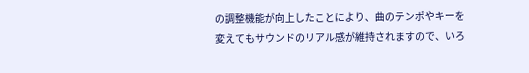の調整機能が向上したことにより、曲のテンポやキーを変えてもサウンドのリアル感が維持されますので、いろ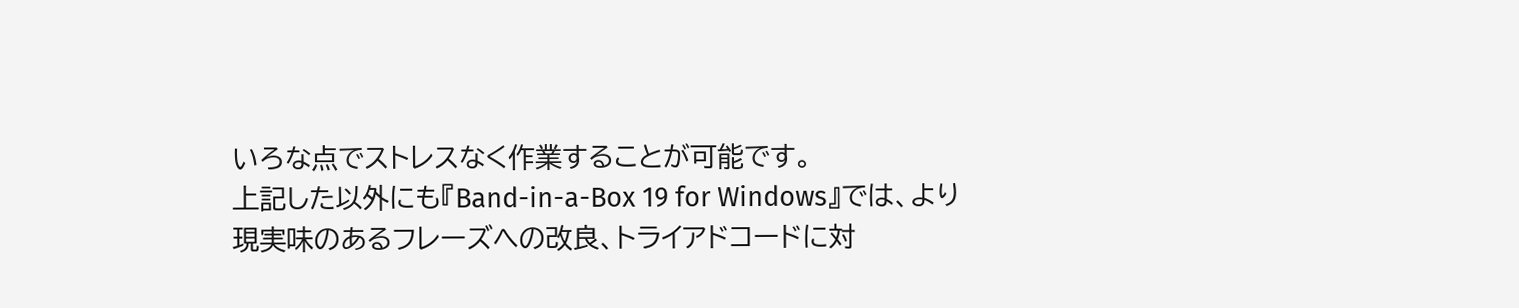いろな点でストレスなく作業することが可能です。
上記した以外にも『Band-in-a-Box 19 for Windows』では、より現実味のあるフレーズへの改良、トライアドコードに対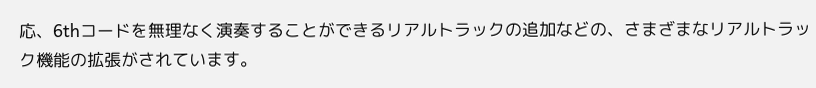応、6thコードを無理なく演奏することができるリアルトラックの追加などの、さまざまなリアルトラック機能の拡張がされています。